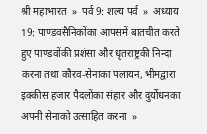श्री महाभारत  »  पर्व 9: शल्य पर्व  »  अध्याय 19: पाण्डवसैनिकोंका आपसमें बातचीत करते हुए पाण्डवोंकी प्रशंसा और धृतराष्ट्रकी निन्दा करना तथा कौरव-सेनाका पलायन, भीमद्वारा इक्कीस हजार पैदलोंका संहार और दुर्योधनका अपनी सेनाको उत्साहित करना  »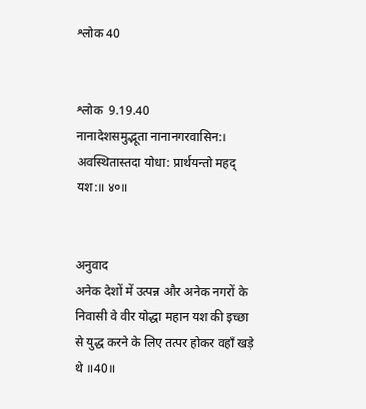श्लोक 40


श्लोक  9.19.40
नानादेशसमुद्भूता नानानगरवासिन:।
अवस्थितास्तदा योधा: प्रार्थयन्तो महद् यश:॥ ४०॥


अनुवाद
अनेक देशों में उत्पन्न और अनेक नगरों के निवासी वे वीर योद्धा महान यश की इच्छा से युद्ध करने के लिए तत्पर होकर वहाँ खड़े थे ॥40॥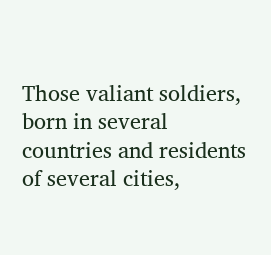Those valiant soldiers, born in several countries and residents of several cities,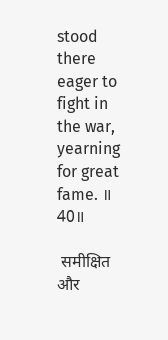stood there eager to fight in the war, yearning for great fame. ॥ 40॥

 समीक्षित और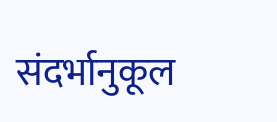संदर्भानुकूल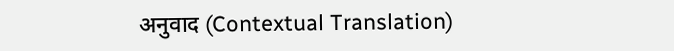अनुवाद (Contextual Translation)